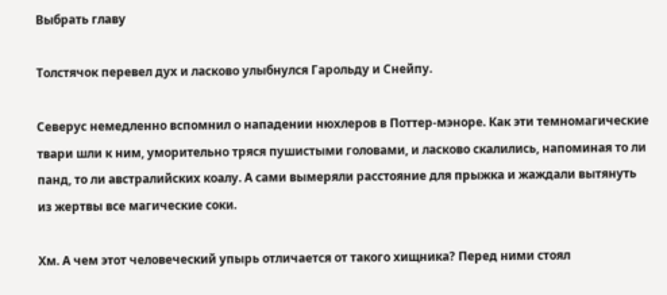Выбрать главу

Толстячок перевел дух и ласково улыбнулся Гарольду и Снейпу.

Северус немедленно вспомнил о нападении нюхлеров в Поттер-мэноре. Как эти темномагические твари шли к ним, уморительно тряся пушистыми головами, и ласково скалились, напоминая то ли панд, то ли австралийских коалу. А сами вымеряли расстояние для прыжка и жаждали вытянуть из жертвы все магические соки.

Хм. А чем этот человеческий упырь отличается от такого хищника? Перед ними стоял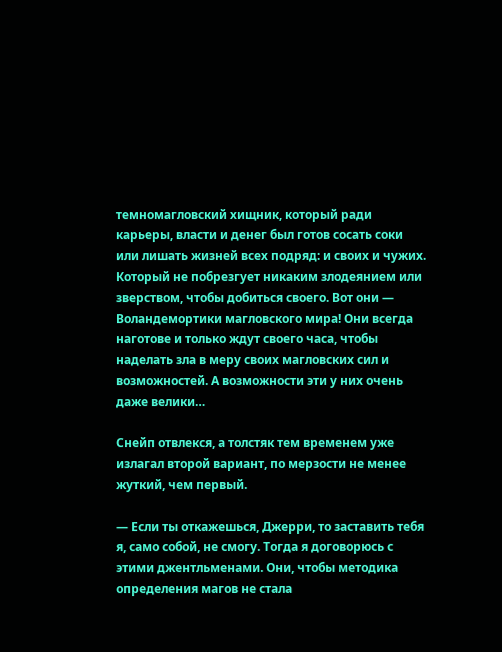темномагловский хищник, который ради карьеры, власти и денег был готов сосать соки или лишать жизней всех подряд: и своих и чужих. Который не побрезгует никаким злодеянием или зверством, чтобы добиться своего. Вот они — Воландемортики магловского мира! Они всегда наготове и только ждут своего часа, чтобы наделать зла в меру своих магловских сил и возможностей. А возможности эти у них очень даже велики…

Снейп отвлекся, а толстяк тем временем уже излагал второй вариант, по мерзости не менее жуткий, чем первый.

— Если ты откажешься, Джерри, то заставить тебя я, само собой, не смогу. Тогда я договорюсь с этими джентльменами. Они, чтобы методика определения магов не стала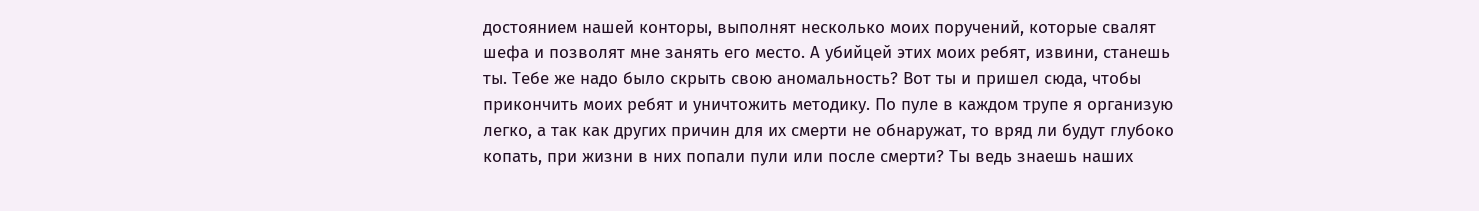достоянием нашей конторы, выполнят несколько моих поручений, которые свалят шефа и позволят мне занять его место. А убийцей этих моих ребят, извини, станешь ты. Тебе же надо было скрыть свою аномальность? Вот ты и пришел сюда, чтобы прикончить моих ребят и уничтожить методику. По пуле в каждом трупе я организую легко, а так как других причин для их смерти не обнаружат, то вряд ли будут глубоко копать, при жизни в них попали пули или после смерти? Ты ведь знаешь наших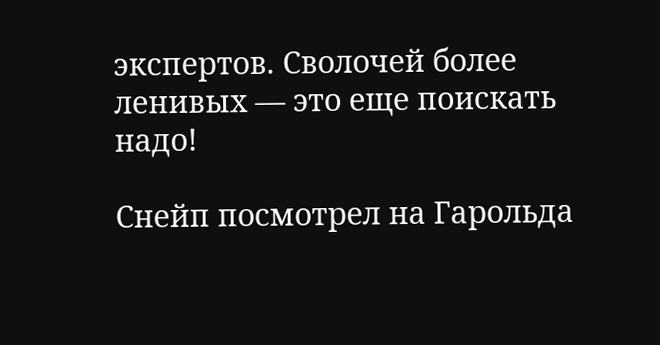экспертов. Сволочей более ленивых — это еще поискать надо!

Снейп посмотрел на Гарольда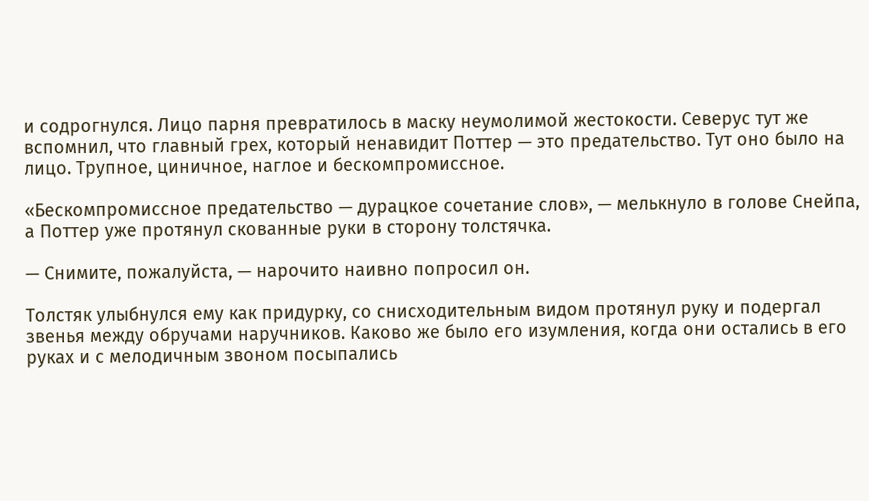и содрогнулся. Лицо парня превратилось в маску неумолимой жестокости. Северус тут же вспомнил, что главный грех, который ненавидит Поттер — это предательство. Тут оно было на лицо. Трупное, циничное, наглое и бескомпромиссное.

«Бескомпромиссное предательство — дурацкое сочетание слов», — мелькнуло в голове Снейпа, а Поттер уже протянул скованные руки в сторону толстячка.

— Снимите, пожалуйста, — нарочито наивно попросил он.

Толстяк улыбнулся ему как придурку, со снисходительным видом протянул руку и подергал звенья между обручами наручников. Каково же было его изумления, когда они остались в его руках и с мелодичным звоном посыпались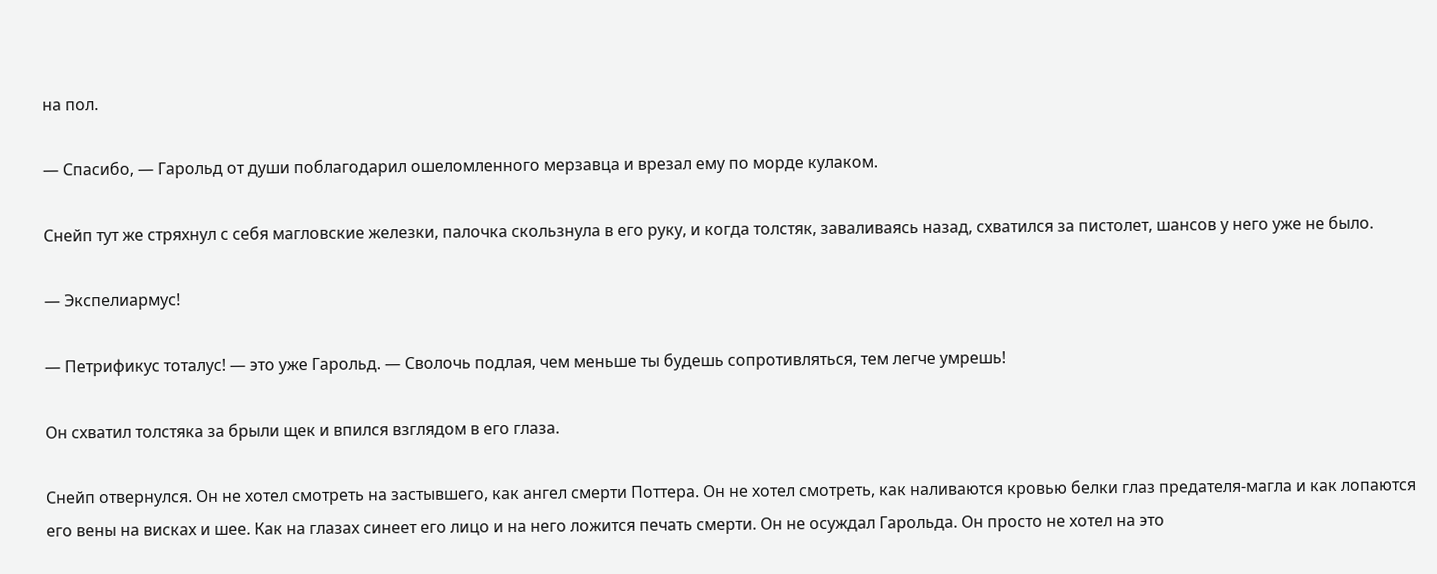на пол.

— Спасибо, — Гарольд от души поблагодарил ошеломленного мерзавца и врезал ему по морде кулаком.

Снейп тут же стряхнул с себя магловские железки, палочка скользнула в его руку, и когда толстяк, заваливаясь назад, схватился за пистолет, шансов у него уже не было.

— Экспелиармус!

— Петрификус тоталус! — это уже Гарольд. — Сволочь подлая, чем меньше ты будешь сопротивляться, тем легче умрешь!

Он схватил толстяка за брыли щек и впился взглядом в его глаза.

Снейп отвернулся. Он не хотел смотреть на застывшего, как ангел смерти Поттера. Он не хотел смотреть, как наливаются кровью белки глаз предателя-магла и как лопаются его вены на висках и шее. Как на глазах синеет его лицо и на него ложится печать смерти. Он не осуждал Гарольда. Он просто не хотел на это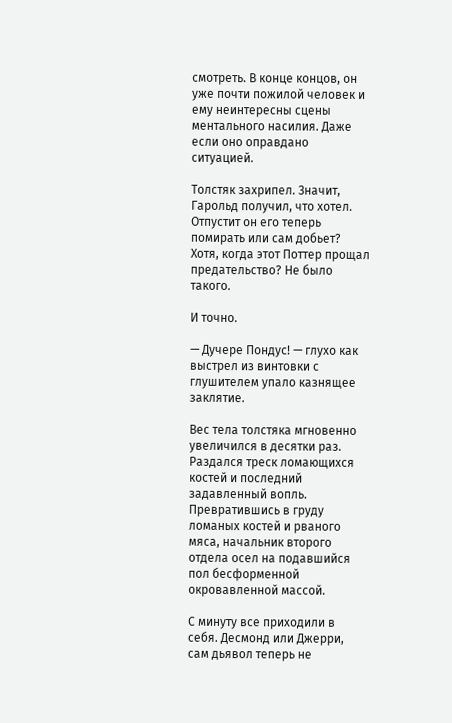смотреть. В конце концов, он уже почти пожилой человек и ему неинтересны сцены ментального насилия. Даже если оно оправдано ситуацией.

Толстяк захрипел. Значит, Гарольд получил, что хотел. Отпустит он его теперь помирать или сам добьет? Хотя, когда этот Поттер прощал предательство? Не было такого.

И точно.

— Дучере Пондус! — глухо как выстрел из винтовки с глушителем упало казнящее заклятие.

Вес тела толстяка мгновенно увеличился в десятки раз. Раздался треск ломающихся костей и последний задавленный вопль. Превратившись в груду ломаных костей и рваного мяса, начальник второго отдела осел на подавшийся пол бесформенной окровавленной массой.

С минуту все приходили в себя. Десмонд или Джерри, сам дьявол теперь не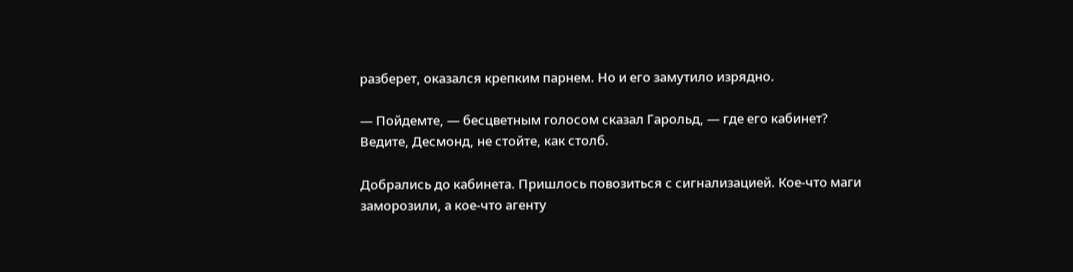разберет, оказался крепким парнем. Но и его замутило изрядно.

— Пойдемте, — бесцветным голосом сказал Гарольд, — где его кабинет? Ведите, Десмонд, не стойте, как столб.

Добрались до кабинета. Пришлось повозиться с сигнализацией. Кое-что маги заморозили, а кое-что агенту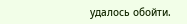удалось обойти.